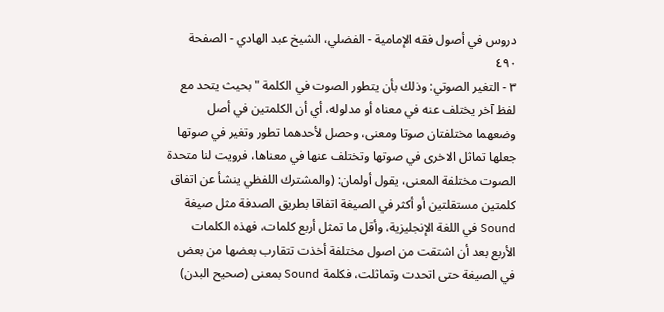دروس في أصول فقه الإمامية - الفضلي، الشيخ عبد الهادي - الصفحة ٤٩٠
٣ - التغير الصوتي: وذلك بأن يتطور الصوت في الكلمة " بحيث يتحد مع لفظ آخر يختلف عنه في معناه أو مدلوله، أي أن الكلمتين في أصل وضعهما مختلفتان صوتا ومعنى، وحصل لأحدهما تطور وتغير في صوتها جعلها تماثل الاخرى في صوتها وتختلف عنها في معناها، فرويت لنا متحدة الصوت مختلفة المعنى، يقول أولمان: (والمشترك اللفظي ينشأ عن اتفاق كلمتين مستقلتين أو أكثر في الصيغة اتفاقا بطريق الصدفة مثل صيغة Sound في اللغة الإنجليزية، وأقل ما تمثل أربع كلمات، فهذه الكلمات الأربع بعد أن اشتقت من اصول مختلفة أخذت تتقارب بعضها من بعض في الصيغة حتى اتحدت وتماثلت، فكلمة Sound بمعنى (صحيح البدن)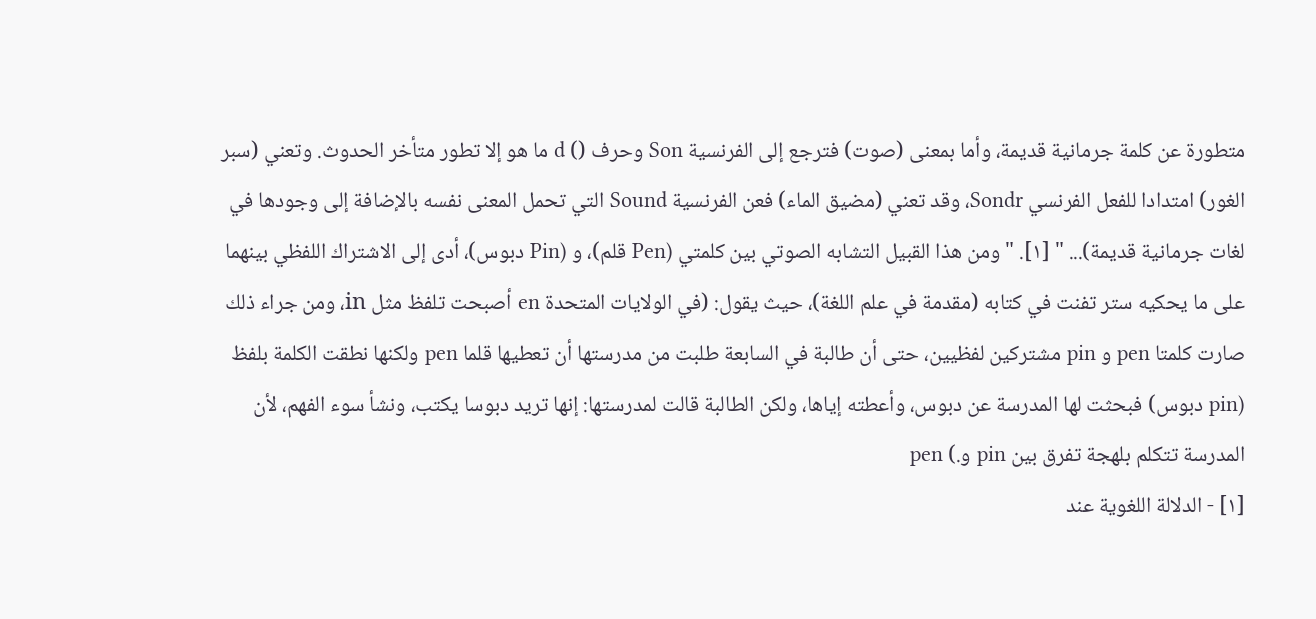متطورة عن كلمة جرمانية قديمة، وأما بمعنى (صوت) فترجع إلى الفرنسية Son وحرف () d ما هو إلا تطور متأخر الحدوث. وتعني (سبر الغور) امتدادا للفعل الفرنسي Sondr، وقد تعني (مضيق الماء) فعن الفرنسية Sound التي تحمل المعنى نفسه بالإضافة إلى وجودها في لغات جرمانية قديمة)... " [١]. " ومن هذا القبيل التشابه الصوتي بين كلمتي (Pen قلم)، و (Pin دبوس)، أدى إلى الاشتراك اللفظي بينهما على ما يحكيه ستر تفنت في كتابه (مقدمة في علم اللغة)، حيث يقول: (في الولايات المتحدة en أصبحت تلفظ مثل in، ومن جراء ذلك صارت كلمتا pen و pin مشتركين لفظيين، حتى أن طالبة في السابعة طلبت من مدرستها أن تعطيها قلما pen ولكنها نطقت الكلمة بلفظ (pin دبوس) فبحثت لها المدرسة عن دبوس، وأعطته إياها، ولكن الطالبة قالت لمدرستها: إنها تريد دبوسا يكتب، ونشأ سوء الفهم، لأن المدرسة تتكلم بلهجة تفرق بين pin و.) pen
[١] - الدلالة اللغوية عند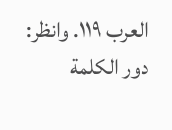العرب ١١٩. وانظر: دور الكلمة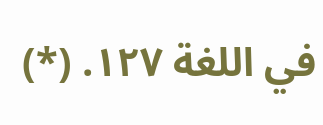في اللغة ١٢٧. (*)